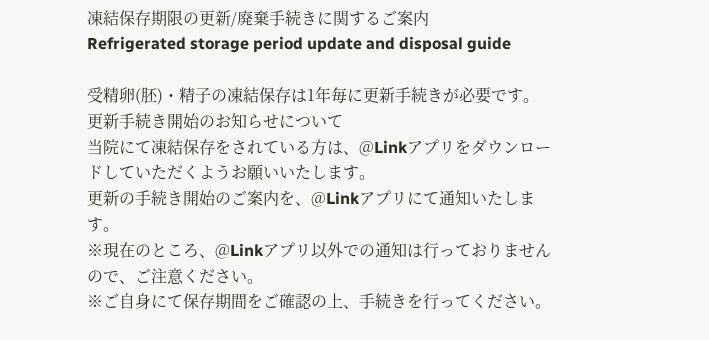凍結保存期限の更新/廃棄手続きに関するご案内
Refrigerated storage period update and disposal guide

受精卵(胚)・精子の凍結保存は1年毎に更新手続きが必要です。
更新手続き開始のお知らせについて
当院にて凍結保存をされている方は、@Linkアプリをダウンロードしていただくようお願いいたします。
更新の手続き開始のご案内を、@Linkアプリにて通知いたします。
※現在のところ、@Linkアプリ以外での通知は行っておりませんので、ご注意ください。
※ご自身にて保存期間をご確認の上、手続きを行ってください。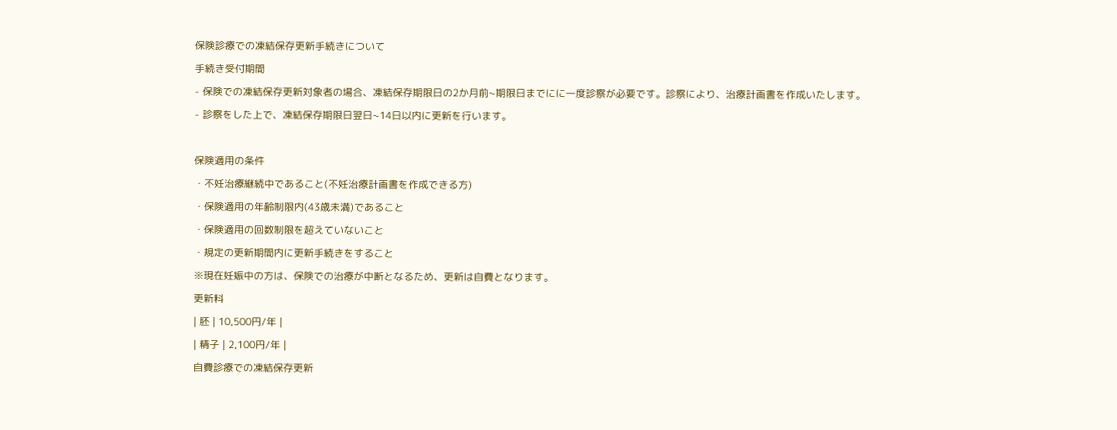保険診療での凍結保存更新手続きについて
手続き受付期間
- 保険での凍結保存更新対象者の場合、凍結保存期限日の2か月前~期限日までにに一度診察が必要です。診察により、治療計画書を作成いたします。
- 診察をした上で、凍結保存期限日翌日~14日以内に更新を行います。

保険適用の条件
・不妊治療継続中であること(不妊治療計画書を作成できる方)
・保険適用の年齢制限内(43歳未満)であること
・保険適用の回数制限を超えていないこと
・規定の更新期間内に更新手続きをすること
※現在妊娠中の方は、保険での治療が中断となるため、更新は自費となります。
更新料
| 胚 | 10,500円/年 |
| 精子 | 2,100円/年 |
自費診療での凍結保存更新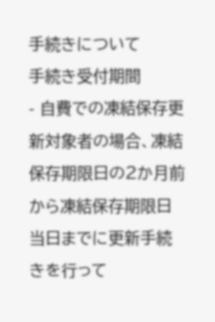手続きについて
手続き受付期間
- 自費での凍結保存更新対象者の場合、凍結保存期限日の2か月前から凍結保存期限日当日までに更新手続きを行って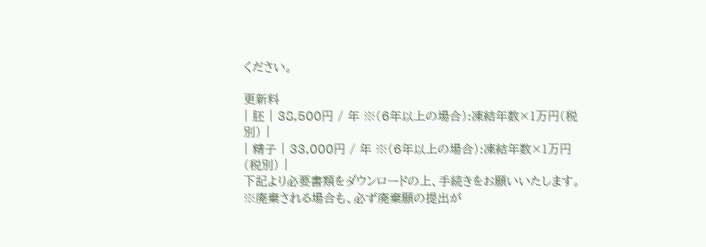ください。

更新料
| 胚 | 38,500円 / 年 ※(6年以上の場合):凍結年数×1万円(税別) |
| 精子 | 33,000円 / 年 ※(6年以上の場合):凍結年数×1万円(税別) |
下記より必要書類をダウンロードの上、手続きをお願いいたします。
※廃棄される場合も、必ず廃棄願の提出が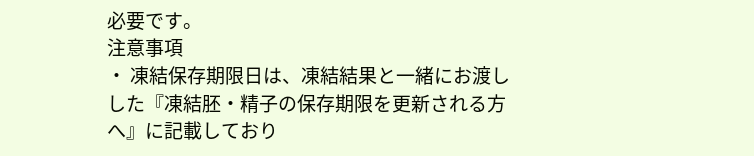必要です。
注意事項
・ 凍結保存期限日は、凍結結果と一緒にお渡しした『凍結胚・精子の保存期限を更新される方へ』に記載しており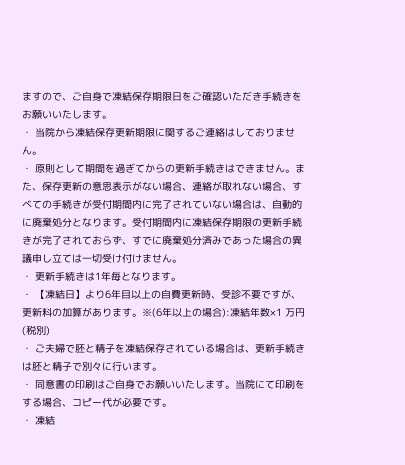ますので、ご自身で凍結保存期限日をご確認いただき手続きをお願いいたします。
・ 当院から凍結保存更新期限に関するご連絡はしておりません。
・ 原則として期間を過ぎてからの更新手続きはできません。また、保存更新の意思表示がない場合、連絡が取れない場合、すべての手続きが受付期間内に完了されていない場合は、自動的に廃棄処分となります。受付期間内に凍結保存期限の更新手続きが完了されておらず、すでに廃棄処分済みであった場合の異議申し立ては一切受け付けません。
・ 更新手続きは1年毎となります。
・ 【凍結日】より6年目以上の自費更新時、受診不要ですが、更新料の加算があります。※(6年以上の場合):凍結年数×1 万円(税別)
・ ご夫婦で胚と精子を凍結保存されている場合は、更新手続きは胚と精子で別々に行います。
・ 同意書の印刷はご自身でお願いいたします。当院にて印刷をする場合、コピー代が必要です。
・ 凍結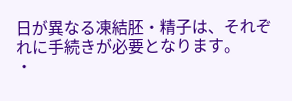日が異なる凍結胚・精子は、それぞれに手続きが必要となります。
・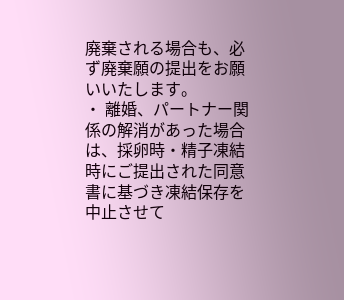廃棄される場合も、必ず廃棄願の提出をお願いいたします。
・ 離婚、パートナー関係の解消があった場合は、採卵時・精子凍結時にご提出された同意書に基づき凍結保存を中止させて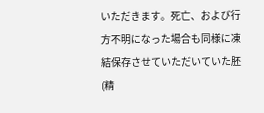いただきます。死亡、および行方不明になった場合も同様に凍結保存させていただいていた胚(精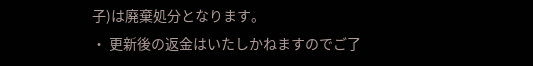子)は廃棄処分となります。
・ 更新後の返金はいたしかねますのでご了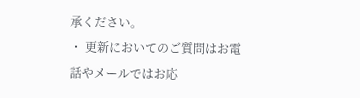承ください。
・ 更新においてのご質問はお電話やメールではお応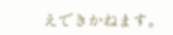えできかねます。